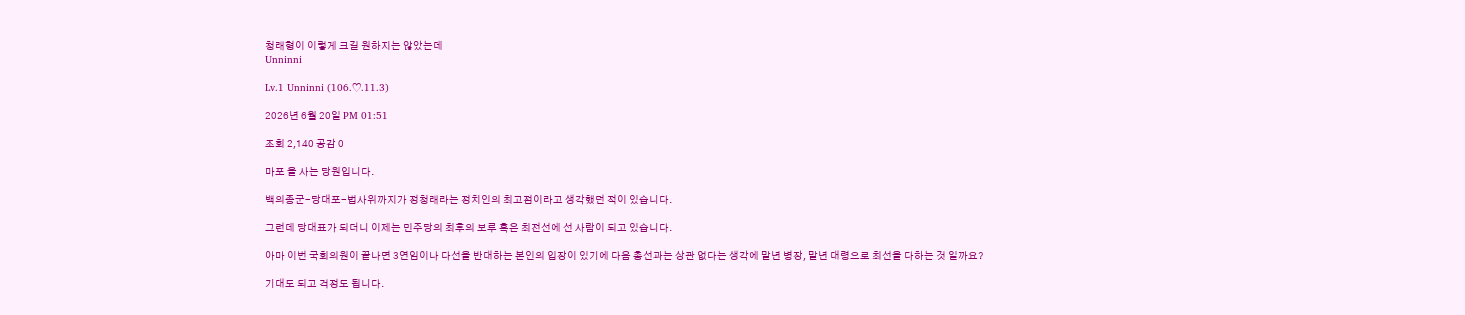청래형이 이렇게 크길 원하지는 않았는데
Unninni

Lv.1 Unninni (106.♡.11.3)

2026년 6월 20일 PM 01:51

조회 2,140 공감 0

마포 을 사는 당원입니다.

백의종군-당대포-법사위까지가 정청래라는 정치인의 최고점이라고 생각했던 적이 있습니다.

그런데 당대표가 되더니 이제는 민주당의 최후의 보루 혹은 최전선에 선 사람이 되고 있습니다.

아마 이번 국회의원이 끝나면 3연임이나 다선을 반대하는 본인의 입장이 있기에 다음 총선과는 상관 없다는 생각에 말년 병장, 말년 대령으로 최선을 다하는 것 일까요?

기대도 되고 걱정도 됩니다.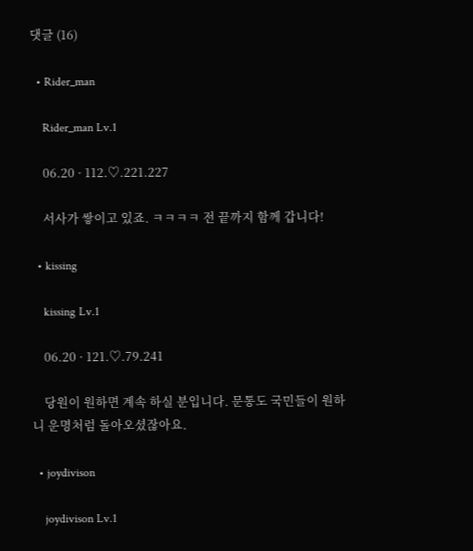댓글 (16)

  • Rider_man

    Rider_man Lv.1

    06.20 · 112.♡.221.227

    서사가 쌓이고 있죠. ㅋㅋㅋㅋ 전 끝까지 함께 갑니다!

  • kissing

    kissing Lv.1

    06.20 · 121.♡.79.241

    당원이 원하면 계속 하실 분입니다. 문통도 국민들이 원하니 운명처럼 돌아오셨잖아요.

  • joydivison

    joydivison Lv.1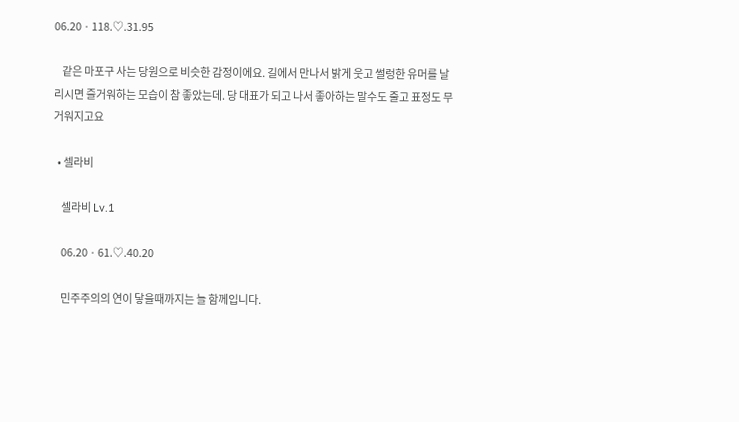06.20 · 118.♡.31.95

    같은 마포구 사는 당원으로 비슷한 감정이에요. 길에서 만나서 밝게 웃고 썰렁한 유머를 날리시면 즐거워하는 모습이 참 좋았는데. 당 대표가 되고 나서 좋아하는 말수도 줄고 표정도 무거워지고요

  • 셀라비

    셀라비 Lv.1

    06.20 · 61.♡.40.20

    민주주의의 연이 닿을때까지는 늘 함께입니다.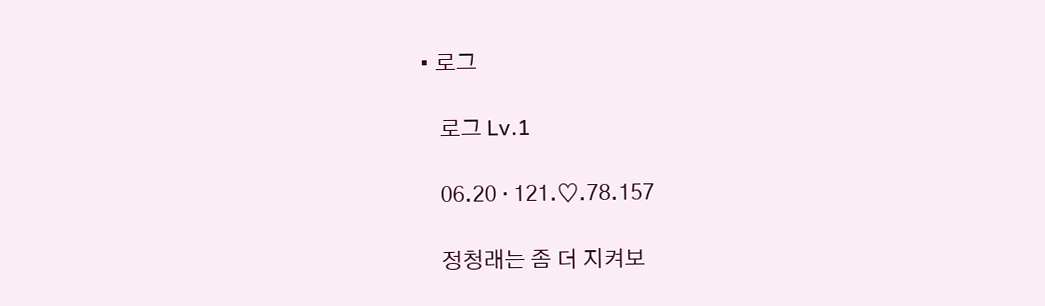• 로그

    로그 Lv.1

    06.20 · 121.♡.78.157

    정청래는 좀 더 지켜보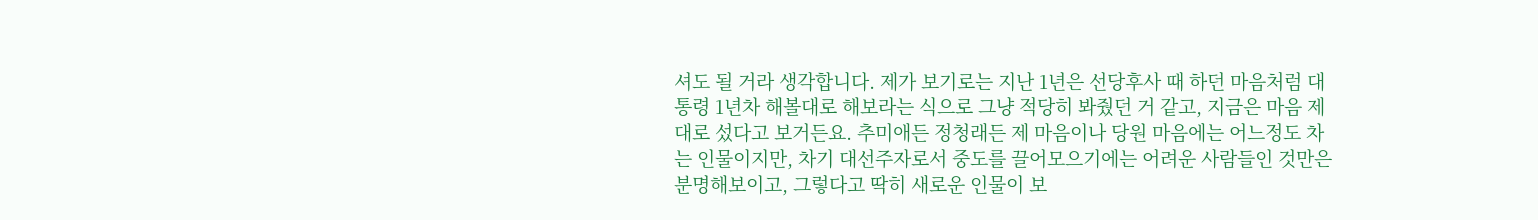셔도 될 거라 생각합니다. 제가 보기로는 지난 1년은 선당후사 때 하던 마음처럼 대통령 1년차 해볼대로 해보라는 식으로 그냥 적당히 봐줬던 거 같고, 지금은 마음 제대로 섰다고 보거든요. 추미애든 정청래든 제 마음이나 당원 마음에는 어느정도 차는 인물이지만, 차기 대선주자로서 중도를 끌어모으기에는 어려운 사람들인 것만은 분명해보이고, 그렇다고 딱히 새로운 인물이 보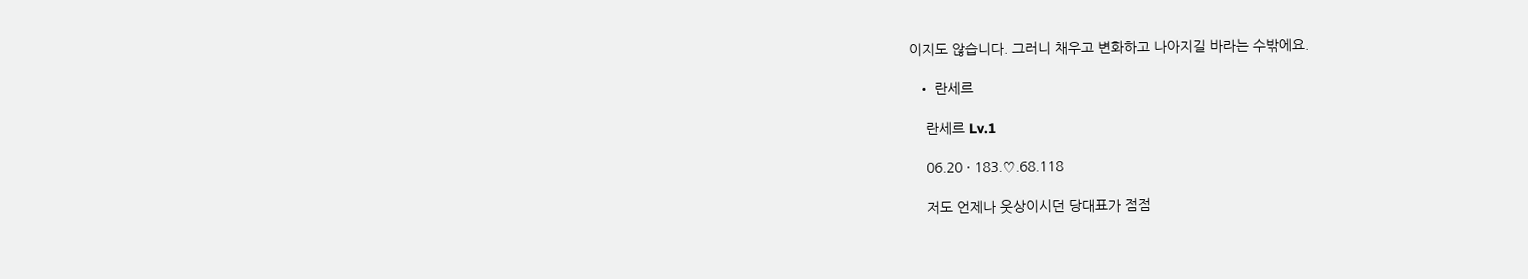이지도 않습니다. 그러니 채우고 변화하고 나아지길 바라는 수밖에요.

  • 란세르

    란세르 Lv.1

    06.20 · 183.♡.68.118

    저도 언제나 웃상이시던 당대표가 점점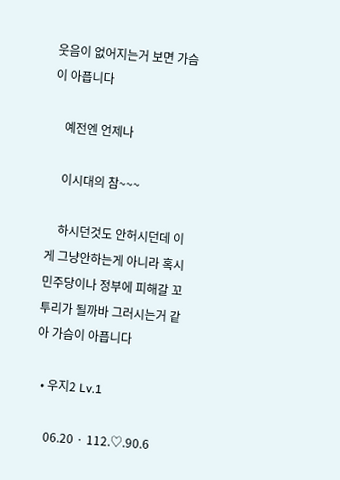웃음이 없어지는거 보면 가슴이 아픕니다

    예전엔 언제나

    이시대의 참~~~

    하시던것도 안허시던데 이게 그냥안하는게 아니라 혹시 민주당이나 정부에 피해갈 꼬투리가 될까바 그러시는거 같아 가슴이 아픕니다

  • 우지2 Lv.1

    06.20 · 112.♡.90.6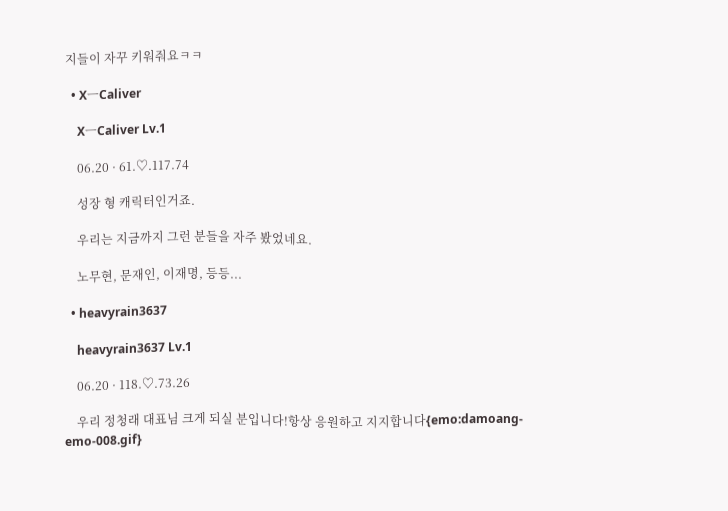지들이 자꾸 키워줘요ㅋㅋ

  • XㅡCaliver

    XㅡCaliver Lv.1

    06.20 · 61.♡.117.74

    성장 형 캐릭터인거죠.

    우리는 지금까지 그런 분들을 자주 봤었네요.

    노무현, 문재인, 이재명, 등등...

  • heavyrain3637

    heavyrain3637 Lv.1

    06.20 · 118.♡.73.26

    우리 정청래 대표님 크게 되실 분입니다!항상 응원하고 지지합니다{emo:damoang-emo-008.gif}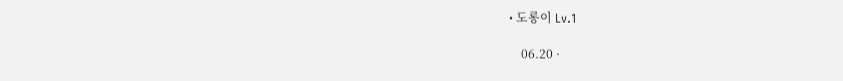• 도롱이 Lv.1

    06.20 ·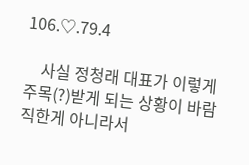106.♡.79.4

    사실 정청래 대표가 이렇게 주목(?)받게 되는 상황이 바람직한게 아니라서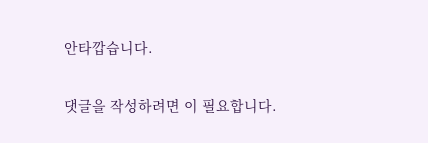안타깝습니다.

댓글을 작성하려면 이 필요합니다.